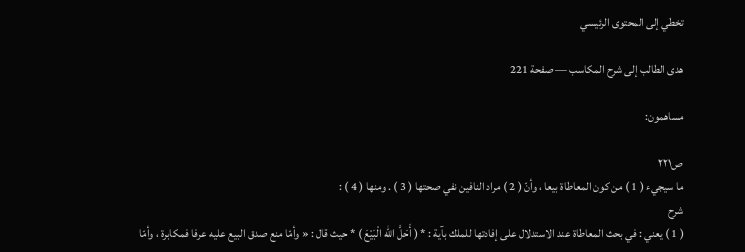تخطي إلى المحتوى الرئيسي

هدى الطالب إلى شرح المكاسب — صفحة 221

مساهمون:

ص٢٢١
ما سيجيء ( 1 ) من كون المعاطاة بيعا ، وأنّ ( 2 ) مراد النافين نفي صحتها ( 3 ) . ومنها ( 4 ) :
شرح
( 1 ) يعني : في بحث المعاطاة عند الاستدلال على إفادتها للملك بآية : * ( أَحَلَّ الله الْبَيْعَ ) * حيث قال : « وأمّا منع صدق البيع عليه عرفا فمكابرة ، وأمّا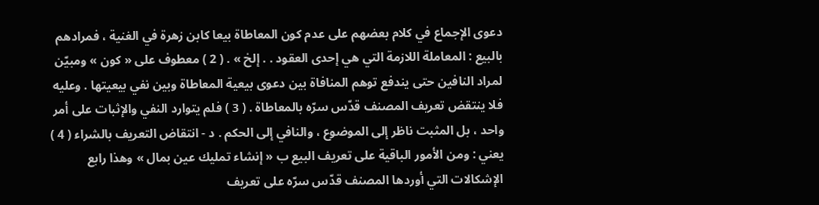دعوى الإجماع في كلام بعضهم على عدم كون المعاطاة بيعا كابن زهرة في الغنية ، فمرادهم بالبيع : المعاملة اللازمة التي هي إحدى العقود . . إلخ » . ( 2 ) معطوف على « كون » ومبيّن لمراد النافين حتى يندفع توهم المنافاة بين دعوى بيعية المعاطاة وبين نفي بيعيتها . وعليه فلا ينتقض تعريف المصنف قدّس سرّه بالمعاطاة . ( 3 ) فلم يتوارد النفي والإثبات على أمر واحد ، بل المثبت ناظر إلى الموضوع ، والنافي إلى الحكم . د - انتقاض التعريف بالشراء ( 4 ) يعني : ومن الأمور الباقية على تعريف البيع ب « إنشاء تمليك عين بمال » وهذا رابع الإشكالات التي أوردها المصنف قدّس سرّه على تعريف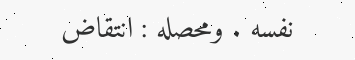نفسه . ومحصله : انتقاض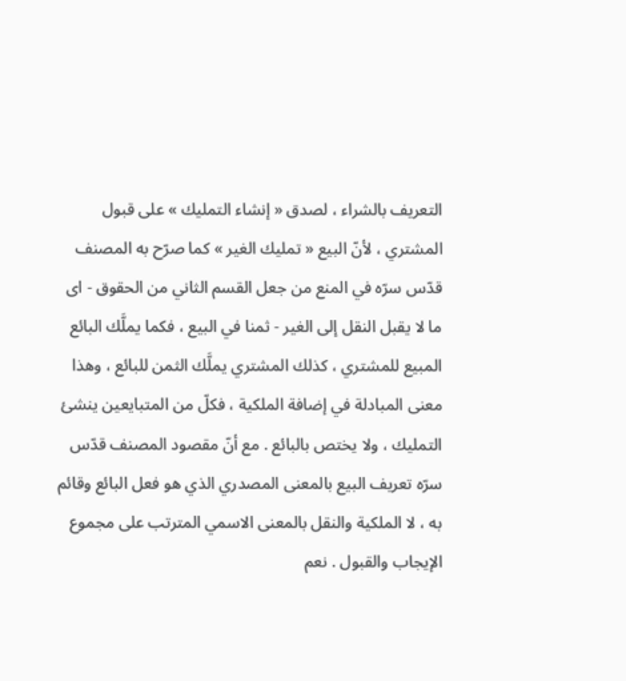التعريف بالشراء ، لصدق « إنشاء التمليك » على قبول المشتري ، لأنّ البيع « تمليك الغير » كما صرّح به المصنف قدّس سرّه في المنع من جعل القسم الثاني من الحقوق - اى ما لا يقبل النقل إلى الغير - ثمنا في البيع ، فكما يملَّك البائع المبيع للمشتري ، كذلك المشتري يملَّك الثمن للبائع ، وهذا معنى المبادلة في إضافة الملكية ، فكلّ من المتبايعين ينشئ التمليك ، ولا يختص بالبائع . مع أنّ مقصود المصنف قدّس سرّه تعريف البيع بالمعنى المصدري الذي هو فعل البائع وقائم به ، لا الملكية والنقل بالمعنى الاسمي المترتب على مجموع الإيجاب والقبول . نعم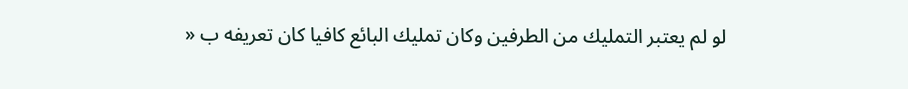لو لم يعتبر التمليك من الطرفين وكان تمليك البائع كافيا كان تعريفه ب «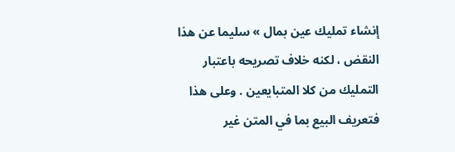إنشاء تمليك عين بمال » سليما عن هذا النقض ، لكنه خلاف تصريحه باعتبار التمليك من كلا المتبايعين . وعلى هذا فتعريف البيع بما في المتن غير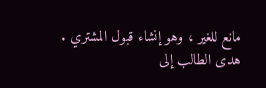مانع للغير ، وهو إنشاء قبول المشتري .
هدى الطالب إلى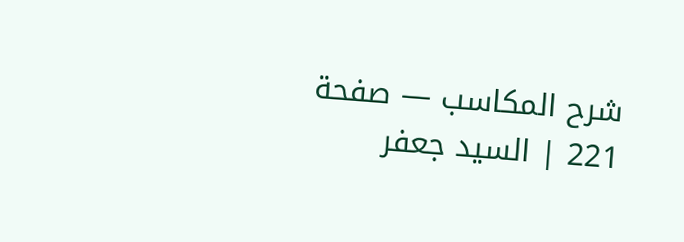شرح المكاسب — صفحة 221 | السيد جعفر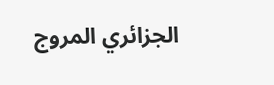الجزائري المروج